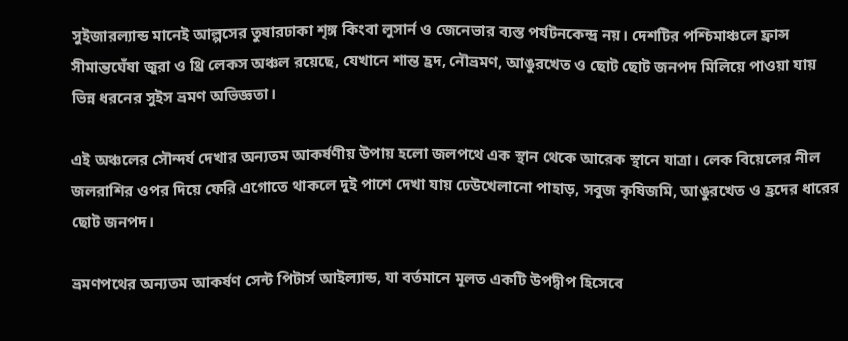সুইজারল্যান্ড মানেই আল্পসের তুষারঢাকা শৃঙ্গ কিংবা লুসার্ন ও জেনেভার ব্যস্ত পর্যটনকেন্দ্র নয়। দেশটির পশ্চিমাঞ্চলে ফ্রান্স সীমান্তঘেঁষা জুরা ও থ্রি লেকস অঞ্চল রয়েছে, যেখানে শান্ত হ্রদ, নৌভ্রমণ, আঙুরখেত ও ছোট ছোট জনপদ মিলিয়ে পাওয়া যায় ভিন্ন ধরনের সুইস ভ্রমণ অভিজ্ঞতা।

এই অঞ্চলের সৌন্দর্য দেখার অন্যতম আকর্ষণীয় উপায় হলো জলপথে এক স্থান থেকে আরেক স্থানে যাত্রা। লেক বিয়েলের নীল জলরাশির ওপর দিয়ে ফেরি এগোতে থাকলে দুই পাশে দেখা যায় ঢেউখেলানো পাহাড়, সবুজ কৃষিজমি, আঙুরখেত ও হ্রদের ধারের ছোট জনপদ।

ভ্রমণপথের অন্যতম আকর্ষণ সেন্ট পিটার্স আইল্যান্ড, যা বর্তমানে মূলত একটি উপদ্বীপ হিসেবে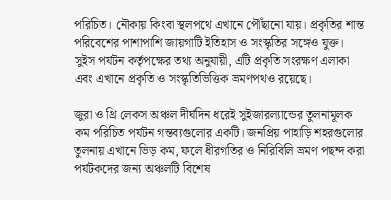পরিচিত। নৌকায় কিংবা স্থলপথে এখানে পৌঁছানো যায়। প্রকৃতির শান্ত পরিবেশের পাশাপাশি জায়গাটি ইতিহাস ও সংস্কৃতির সঙ্গেও যুক্ত। সুইস পর্যটন কর্তৃপক্ষের তথ্য অনুযায়ী, এটি প্রকৃতি সংরক্ষণ এলাকা এবং এখানে প্রকৃতি ও সংস্কৃতিভিত্তিক ভ্রমণপথও রয়েছে।

জুরা ও থ্রি লেকস অঞ্চল দীর্ঘদিন ধরেই সুইজারল্যান্ডের তুলনামূলক কম পরিচিত পর্যটন গন্তব্যগুলোর একটি। জনপ্রিয় পাহাড়ি শহরগুলোর তুলনায় এখানে ভিড় কম, ফলে ধীরগতির ও নিরিবিলি ভ্রমণ পছন্দ করা পর্যটকদের জন্য অঞ্চলটি বিশেষ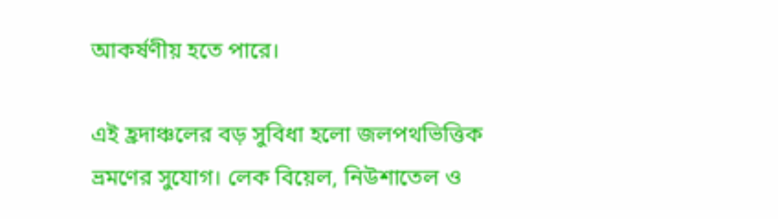আকর্ষণীয় হতে পারে।

এই হ্রদাঞ্চলের বড় সুবিধা হলো জলপথভিত্তিক ভ্রমণের সুযোগ। লেক বিয়েল, নিউশাতেল ও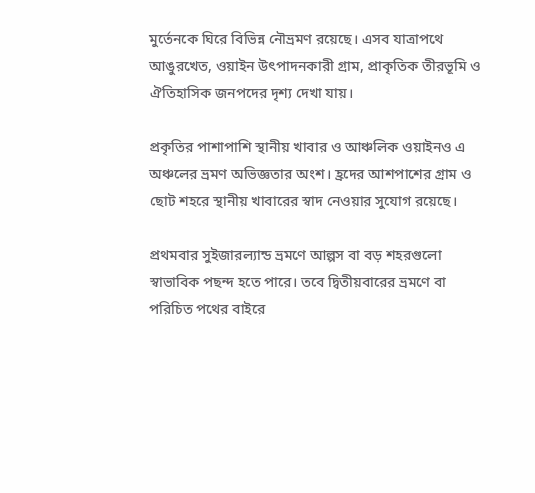মুর্তেনকে ঘিরে বিভিন্ন নৌভ্রমণ রয়েছে। এসব যাত্রাপথে আঙুরখেত, ওয়াইন উৎপাদনকারী গ্রাম, প্রাকৃতিক তীরভূমি ও ঐতিহাসিক জনপদের দৃশ্য দেখা যায়।

প্রকৃতির পাশাপাশি স্থানীয় খাবার ও আঞ্চলিক ওয়াইনও এ অঞ্চলের ভ্রমণ অভিজ্ঞতার অংশ। হ্রদের আশপাশের গ্রাম ও ছোট শহরে স্থানীয় খাবারের স্বাদ নেওয়ার সুযোগ রয়েছে।

প্রথমবার সুইজারল্যান্ড ভ্রমণে আল্পস বা বড় শহরগুলো স্বাভাবিক পছন্দ হতে পারে। তবে দ্বিতীয়বারের ভ্রমণে বা পরিচিত পথের বাইরে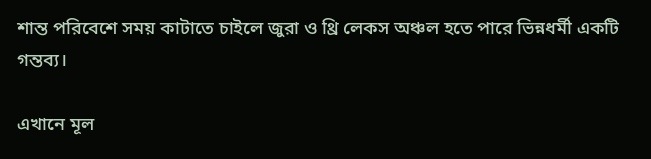শান্ত পরিবেশে সময় কাটাতে চাইলে জুরা ও থ্রি লেকস অঞ্চল হতে পারে ভিন্নধর্মী একটি গন্তব্য।

এখানে মূল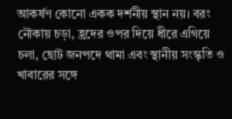আকর্ষণ কোনো একক দর্শনীয় স্থান নয়। বরং নৌকায় চড়া, হ্রদের ওপর দিয়ে ধীরে এগিয়ে চলা, ছোট জনপদে থামা এবং স্থানীয় সংস্কৃতি ও খাবারের সঙ্গে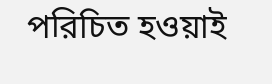পরিচিত হওয়াই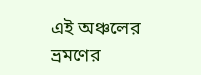এই অঞ্চলের ভ্রমণের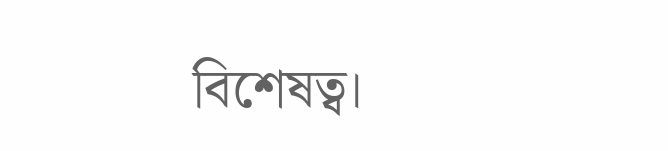বিশেষত্ব।